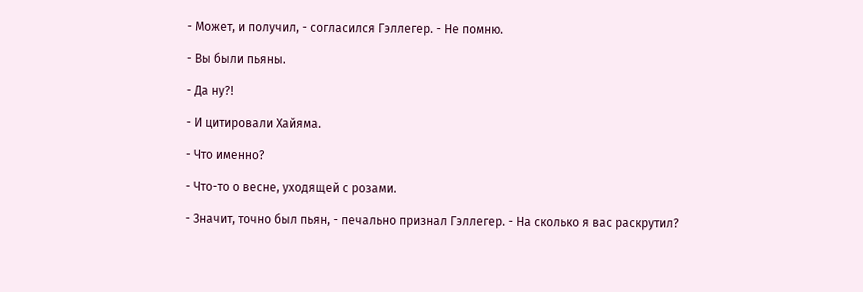- Может, и получил, - согласился Гэллегер. - Не помню.

- Вы были пьяны.

- Да ну?!

- И цитировали Хайяма.

- Что именно?

- Что-то о весне, уходящей с розами.

- Значит, точно был пьян, - печально признал Гэллегер. - На сколько я вас раскрутил?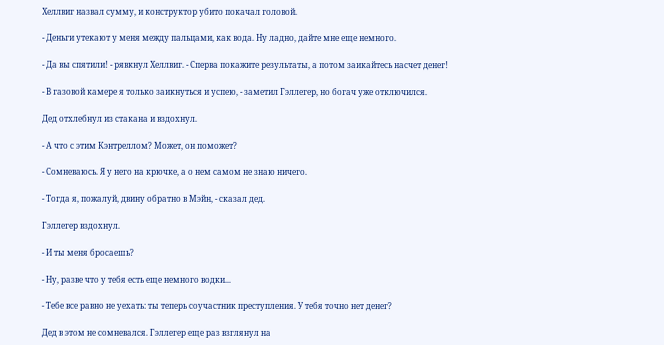Хеллвиг назвал сумму, и конструктор убито покачал головой.

- Деньги утекают у меня между пальцами, как вода. Ну ладно, дайте мне еще немного.

- Да вы спятили! - рявкнул Хеллвиг. - Сперва покажите результаты, а потом заикайтесь насчет денег!

- В газовой камере я только заикнуться и успею, - заметил Гэллегер, но богач уже отключился.

Дед отхлебнул из стакана и вздохнул.

- А что с этим Кэнтреллом? Может, он поможет?

- Сомневаюсь. Я у него на крючке, а о нем самом не знаю ничего.

- Тогда я, пожалуй, двину обратно в Мэйн, - сказал дед.

Гэллегер вздохнул.

- И ты меня бросаешь?

- Ну, разве что у тебя есть еще немного водки...

- Тебе все равно не уехать: ты теперь соучастник преступления. У тебя точно нет денег?

Дед в этом не сомневался. Гэллегер еще раз взглянул на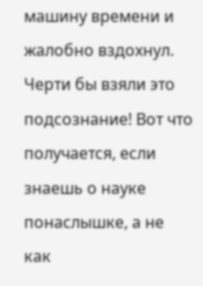машину времени и жалобно вздохнул. Черти бы взяли это подсознание! Вот что получается, если знаешь о науке понаслышке, а не как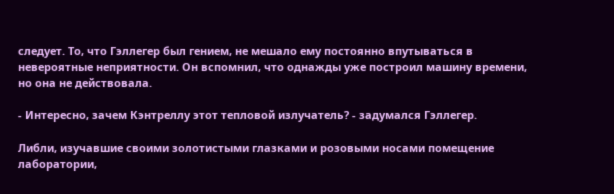следует. То, что Гэллегер был гением, не мешало ему постоянно впутываться в невероятные неприятности. Он вспомнил, что однажды уже построил машину времени, но она не действовала.

- Интересно, зачем Кэнтреллу этот тепловой излучатель? - задумался Гэллегер.

Либли, изучавшие своими золотистыми глазками и розовыми носами помещение лаборатории,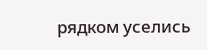рядком уселись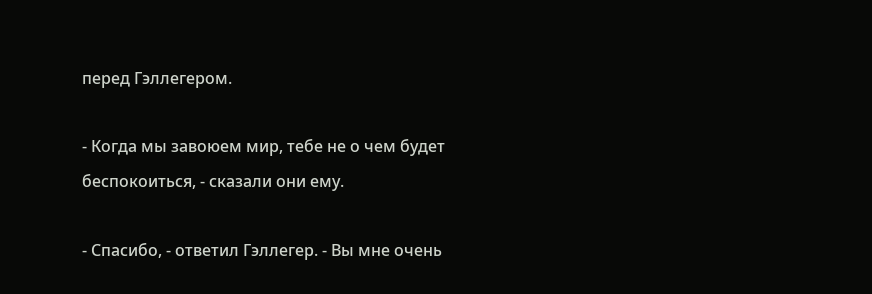перед Гэллегером.

- Когда мы завоюем мир, тебе не о чем будет беспокоиться, - сказали они ему.

- Спасибо, - ответил Гэллегер. - Вы мне очень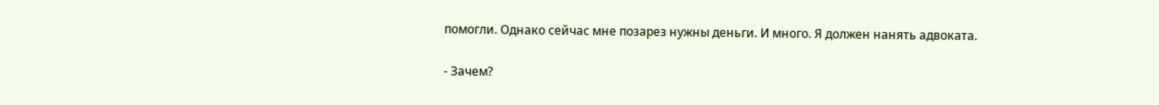помогли. Однако сейчас мне позарез нужны деньги. И много. Я должен нанять адвоката.

- Зачем?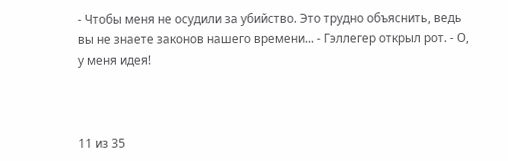- Чтобы меня не осудили за убийство. Это трудно объяснить, ведь вы не знаете законов нашего времени... - Гэллегер открыл рот. - О, у меня идея!



11 из 35